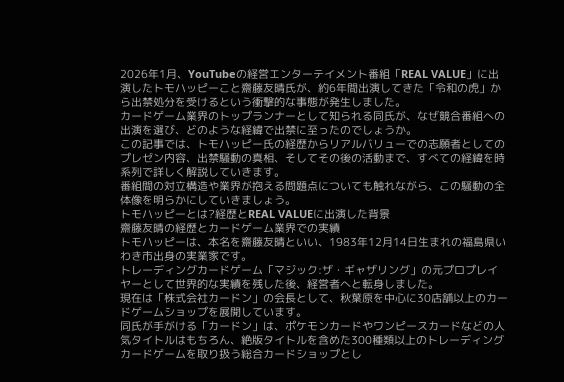2026年1月、YouTubeの経営エンターテイメント番組「REAL VALUE」に出演したトモハッピーこと齋藤友晴氏が、約6年間出演してきた「令和の虎」から出禁処分を受けるという衝撃的な事態が発生しました。
カードゲーム業界のトップランナーとして知られる同氏が、なぜ競合番組への出演を選び、どのような経緯で出禁に至ったのでしょうか。
この記事では、トモハッピー氏の経歴からリアルバリューでの志願者としてのプレゼン内容、出禁騒動の真相、そしてその後の活動まで、すべての経緯を時系列で詳しく解説していきます。
番組間の対立構造や業界が抱える問題点についても触れながら、この騒動の全体像を明らかにしていきましょう。
トモハッピーとは?経歴とREAL VALUEに出演した背景
齋藤友晴の経歴とカードゲーム業界での実績
トモハッピーは、本名を齋藤友晴といい、1983年12月14日生まれの福島県いわき市出身の実業家です。
トレーディングカードゲーム「マジック:ザ・ギャザリング」の元プロプレイヤーとして世界的な実績を残した後、経営者へと転身しました。
現在は「株式会社カードン」の会長として、秋葉原を中心に30店舗以上のカードゲームショップを展開しています。
同氏が手がける「カードン」は、ポケモンカードやワンピースカードなどの人気タイトルはもちろん、絶版タイトルを含めた300種類以上のトレーディングカードゲームを取り扱う総合カードショップとし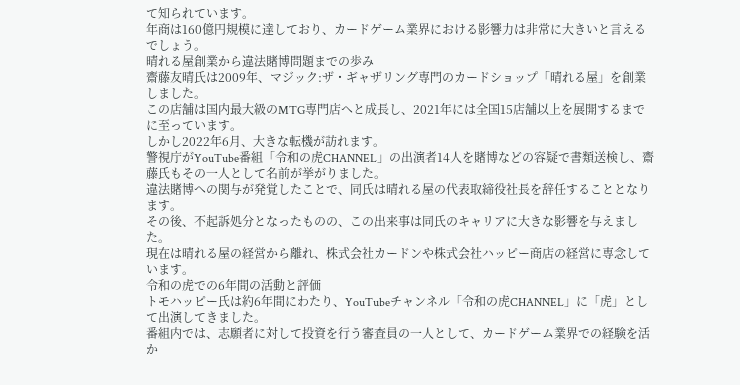て知られています。
年商は160億円規模に達しており、カードゲーム業界における影響力は非常に大きいと言えるでしょう。
晴れる屋創業から違法賭博問題までの歩み
齋藤友晴氏は2009年、マジック:ザ・ギャザリング専門のカードショップ「晴れる屋」を創業しました。
この店舗は国内最大級のMTG専門店へと成長し、2021年には全国15店舗以上を展開するまでに至っています。
しかし2022年6月、大きな転機が訪れます。
警視庁がYouTube番組「令和の虎CHANNEL」の出演者14人を賭博などの容疑で書類送検し、齋藤氏もその一人として名前が挙がりました。
違法賭博への関与が発覚したことで、同氏は晴れる屋の代表取締役社長を辞任することとなります。
その後、不起訴処分となったものの、この出来事は同氏のキャリアに大きな影響を与えました。
現在は晴れる屋の経営から離れ、株式会社カードンや株式会社ハッピー商店の経営に専念しています。
令和の虎での6年間の活動と評価
トモハッピー氏は約6年間にわたり、YouTubeチャンネル「令和の虎CHANNEL」に「虎」として出演してきました。
番組内では、志願者に対して投資を行う審査員の一人として、カードゲーム業界での経験を活か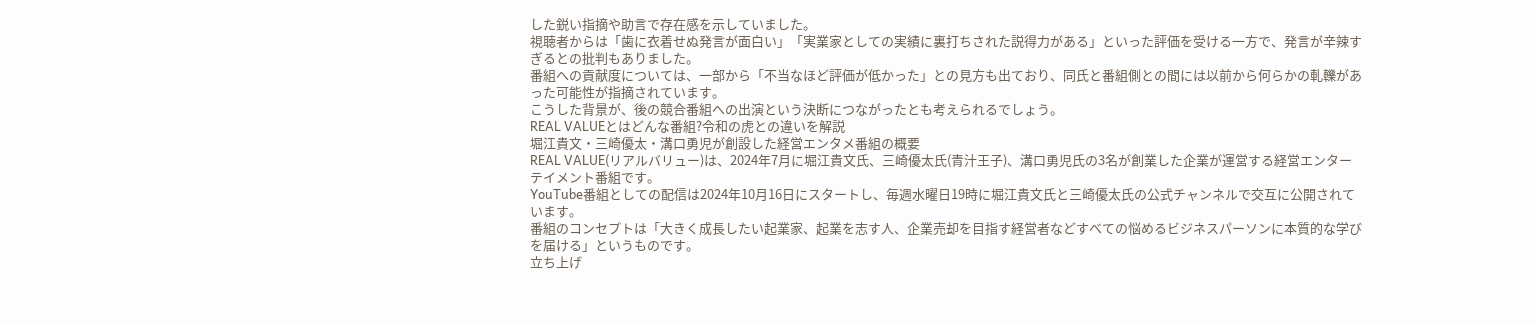した鋭い指摘や助言で存在感を示していました。
視聴者からは「歯に衣着せぬ発言が面白い」「実業家としての実績に裏打ちされた説得力がある」といった評価を受ける一方で、発言が辛辣すぎるとの批判もありました。
番組への貢献度については、一部から「不当なほど評価が低かった」との見方も出ており、同氏と番組側との間には以前から何らかの軋轢があった可能性が指摘されています。
こうした背景が、後の競合番組への出演という決断につながったとも考えられるでしょう。
REAL VALUEとはどんな番組?令和の虎との違いを解説
堀江貴文・三崎優太・溝口勇児が創設した経営エンタメ番組の概要
REAL VALUE(リアルバリュー)は、2024年7月に堀江貴文氏、三崎優太氏(青汁王子)、溝口勇児氏の3名が創業した企業が運営する経営エンターテイメント番組です。
YouTube番組としての配信は2024年10月16日にスタートし、毎週水曜日19時に堀江貴文氏と三崎優太氏の公式チャンネルで交互に公開されています。
番組のコンセプトは「大きく成長したい起業家、起業を志す人、企業売却を目指す経営者などすべての悩めるビジネスパーソンに本質的な学びを届ける」というものです。
立ち上げ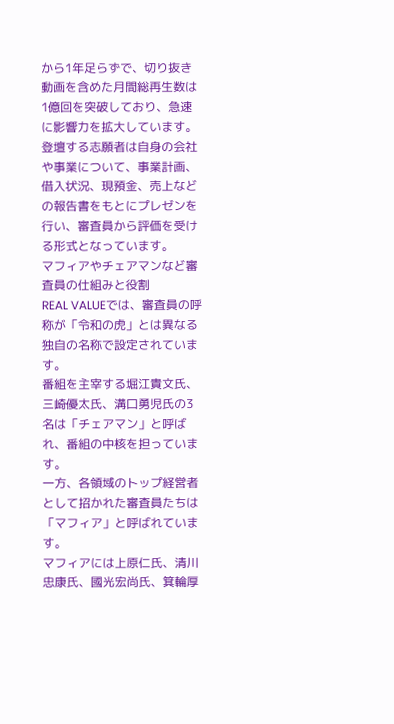から1年足らずで、切り抜き動画を含めた月間総再生数は1億回を突破しており、急速に影響力を拡大しています。
登壇する志願者は自身の会社や事業について、事業計画、借入状況、現預金、売上などの報告書をもとにプレゼンを行い、審査員から評価を受ける形式となっています。
マフィアやチェアマンなど審査員の仕組みと役割
REAL VALUEでは、審査員の呼称が「令和の虎」とは異なる独自の名称で設定されています。
番組を主宰する堀江貴文氏、三崎優太氏、溝口勇児氏の3名は「チェアマン」と呼ばれ、番組の中核を担っています。
一方、各領域のトップ経営者として招かれた審査員たちは「マフィア」と呼ばれています。
マフィアには上原仁氏、清川忠康氏、國光宏尚氏、箕輪厚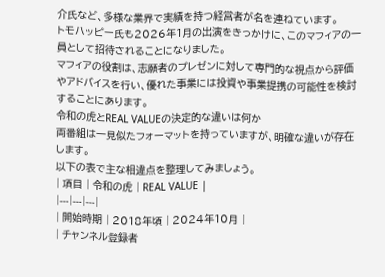介氏など、多様な業界で実績を持つ経営者が名を連ねています。
トモハッピー氏も2026年1月の出演をきっかけに、このマフィアの一員として招待されることになりました。
マフィアの役割は、志願者のプレゼンに対して専門的な視点から評価やアドバイスを行い、優れた事業には投資や事業提携の可能性を検討することにあります。
令和の虎とREAL VALUEの決定的な違いは何か
両番組は一見似たフォーマットを持っていますが、明確な違いが存在します。
以下の表で主な相違点を整理してみましょう。
| 項目 | 令和の虎 | REAL VALUE |
|---|---|---|
| 開始時期 | 2018年頃 | 2024年10月 |
| チャンネル登録者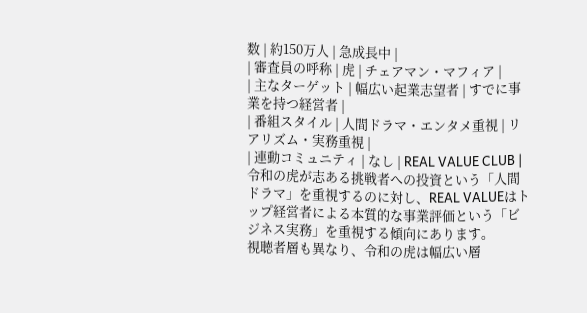数 | 約150万人 | 急成長中 |
| 審査員の呼称 | 虎 | チェアマン・マフィア |
| 主なターゲット | 幅広い起業志望者 | すでに事業を持つ経営者 |
| 番組スタイル | 人間ドラマ・エンタメ重視 | リアリズム・実務重視 |
| 連動コミュニティ | なし | REAL VALUE CLUB |
令和の虎が志ある挑戦者への投資という「人間ドラマ」を重視するのに対し、REAL VALUEはトップ経営者による本質的な事業評価という「ビジネス実務」を重視する傾向にあります。
視聴者層も異なり、令和の虎は幅広い層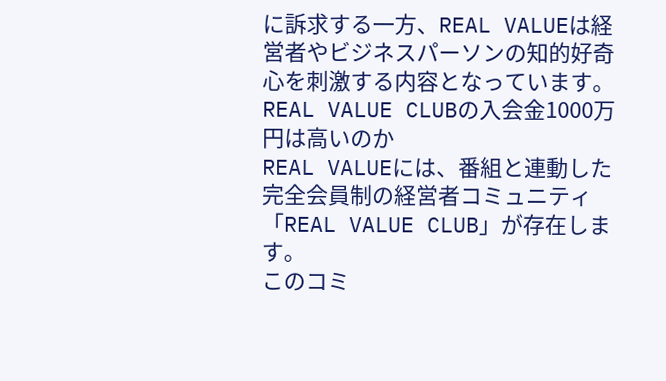に訴求する一方、REAL VALUEは経営者やビジネスパーソンの知的好奇心を刺激する内容となっています。
REAL VALUE CLUBの入会金1000万円は高いのか
REAL VALUEには、番組と連動した完全会員制の経営者コミュニティ「REAL VALUE CLUB」が存在します。
このコミ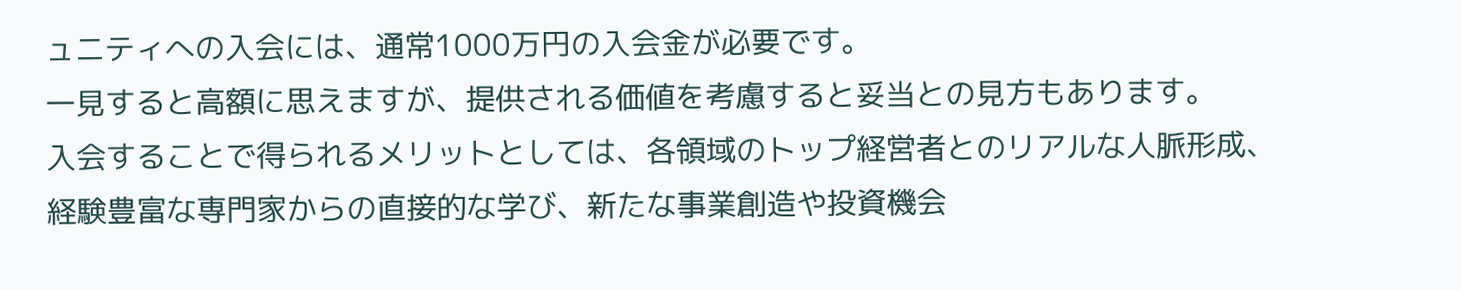ュニティへの入会には、通常1000万円の入会金が必要です。
一見すると高額に思えますが、提供される価値を考慮すると妥当との見方もあります。
入会することで得られるメリットとしては、各領域のトップ経営者とのリアルな人脈形成、経験豊富な専門家からの直接的な学び、新たな事業創造や投資機会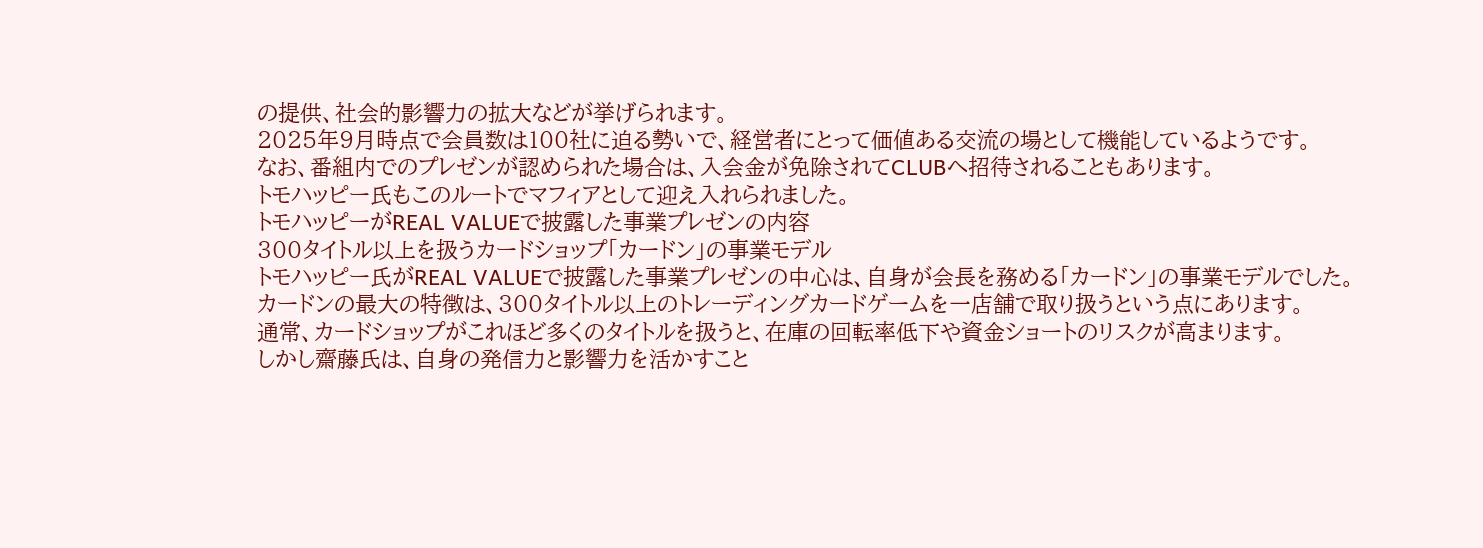の提供、社会的影響力の拡大などが挙げられます。
2025年9月時点で会員数は100社に迫る勢いで、経営者にとって価値ある交流の場として機能しているようです。
なお、番組内でのプレゼンが認められた場合は、入会金が免除されてCLUBへ招待されることもあります。
トモハッピー氏もこのルートでマフィアとして迎え入れられました。
トモハッピーがREAL VALUEで披露した事業プレゼンの内容
300タイトル以上を扱うカードショップ「カードン」の事業モデル
トモハッピー氏がREAL VALUEで披露した事業プレゼンの中心は、自身が会長を務める「カードン」の事業モデルでした。
カードンの最大の特徴は、300タイトル以上のトレーディングカードゲームを一店舗で取り扱うという点にあります。
通常、カードショップがこれほど多くのタイトルを扱うと、在庫の回転率低下や資金ショートのリスクが高まります。
しかし齋藤氏は、自身の発信力と影響力を活かすこと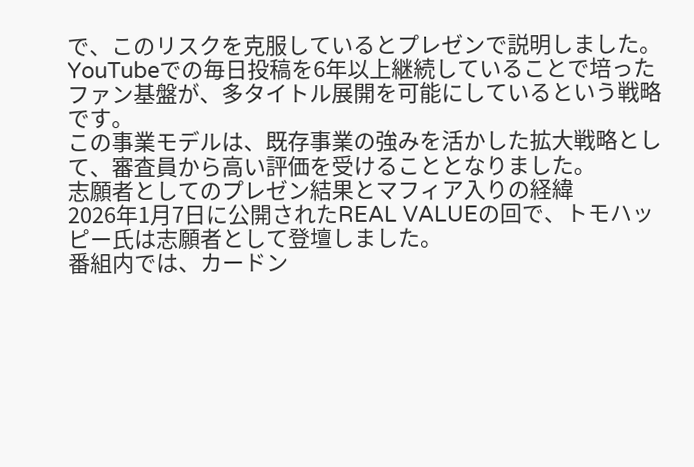で、このリスクを克服しているとプレゼンで説明しました。
YouTubeでの毎日投稿を6年以上継続していることで培ったファン基盤が、多タイトル展開を可能にしているという戦略です。
この事業モデルは、既存事業の強みを活かした拡大戦略として、審査員から高い評価を受けることとなりました。
志願者としてのプレゼン結果とマフィア入りの経緯
2026年1月7日に公開されたREAL VALUEの回で、トモハッピー氏は志願者として登壇しました。
番組内では、カードン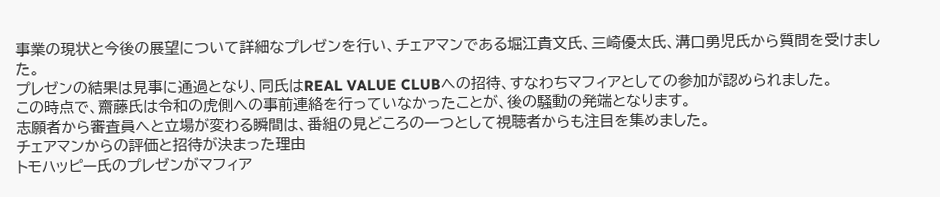事業の現状と今後の展望について詳細なプレゼンを行い、チェアマンである堀江貴文氏、三崎優太氏、溝口勇児氏から質問を受けました。
プレゼンの結果は見事に通過となり、同氏はREAL VALUE CLUBへの招待、すなわちマフィアとしての参加が認められました。
この時点で、齋藤氏は令和の虎側への事前連絡を行っていなかったことが、後の騒動の発端となります。
志願者から審査員へと立場が変わる瞬間は、番組の見どころの一つとして視聴者からも注目を集めました。
チェアマンからの評価と招待が決まった理由
トモハッピー氏のプレゼンがマフィア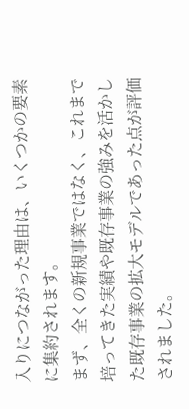入りにつながった理由は、いくつかの要素に集約されます。
まず、全くの新規事業ではなく、これまで培ってきた実績や既存事業の強みを活かした既存事業の拡大モデルであった点が評価されました。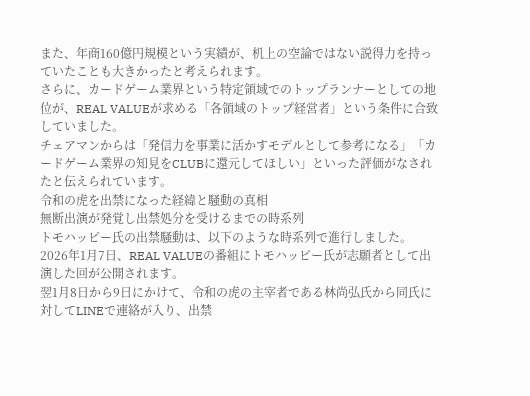また、年商160億円規模という実績が、机上の空論ではない説得力を持っていたことも大きかったと考えられます。
さらに、カードゲーム業界という特定領域でのトップランナーとしての地位が、REAL VALUEが求める「各領域のトップ経営者」という条件に合致していました。
チェアマンからは「発信力を事業に活かすモデルとして参考になる」「カードゲーム業界の知見をCLUBに還元してほしい」といった評価がなされたと伝えられています。
令和の虎を出禁になった経緯と騒動の真相
無断出演が発覚し出禁処分を受けるまでの時系列
トモハッピー氏の出禁騒動は、以下のような時系列で進行しました。
2026年1月7日、REAL VALUEの番組にトモハッピー氏が志願者として出演した回が公開されます。
翌1月8日から9日にかけて、令和の虎の主宰者である林尚弘氏から同氏に対してLINEで連絡が入り、出禁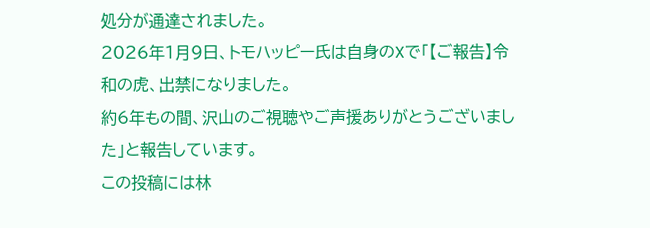処分が通達されました。
2026年1月9日、トモハッピー氏は自身のXで「【ご報告】令和の虎、出禁になりました。
約6年もの間、沢山のご視聴やご声援ありがとうございました」と報告しています。
この投稿には林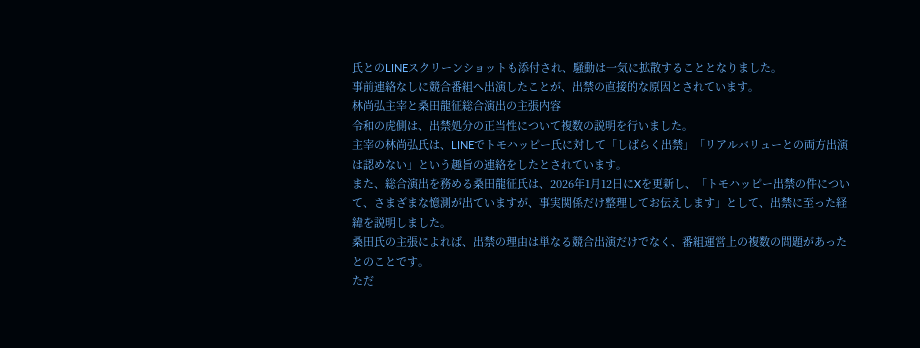氏とのLINEスクリーンショットも添付され、騒動は一気に拡散することとなりました。
事前連絡なしに競合番組へ出演したことが、出禁の直接的な原因とされています。
林尚弘主宰と桑田龍征総合演出の主張内容
令和の虎側は、出禁処分の正当性について複数の説明を行いました。
主宰の林尚弘氏は、LINEでトモハッピー氏に対して「しばらく出禁」「リアルバリューとの両方出演は認めない」という趣旨の連絡をしたとされています。
また、総合演出を務める桑田龍征氏は、2026年1月12日にXを更新し、「トモハッピー出禁の件について、さまざまな憶測が出ていますが、事実関係だけ整理してお伝えします」として、出禁に至った経緯を説明しました。
桑田氏の主張によれば、出禁の理由は単なる競合出演だけでなく、番組運営上の複数の問題があったとのことです。
ただ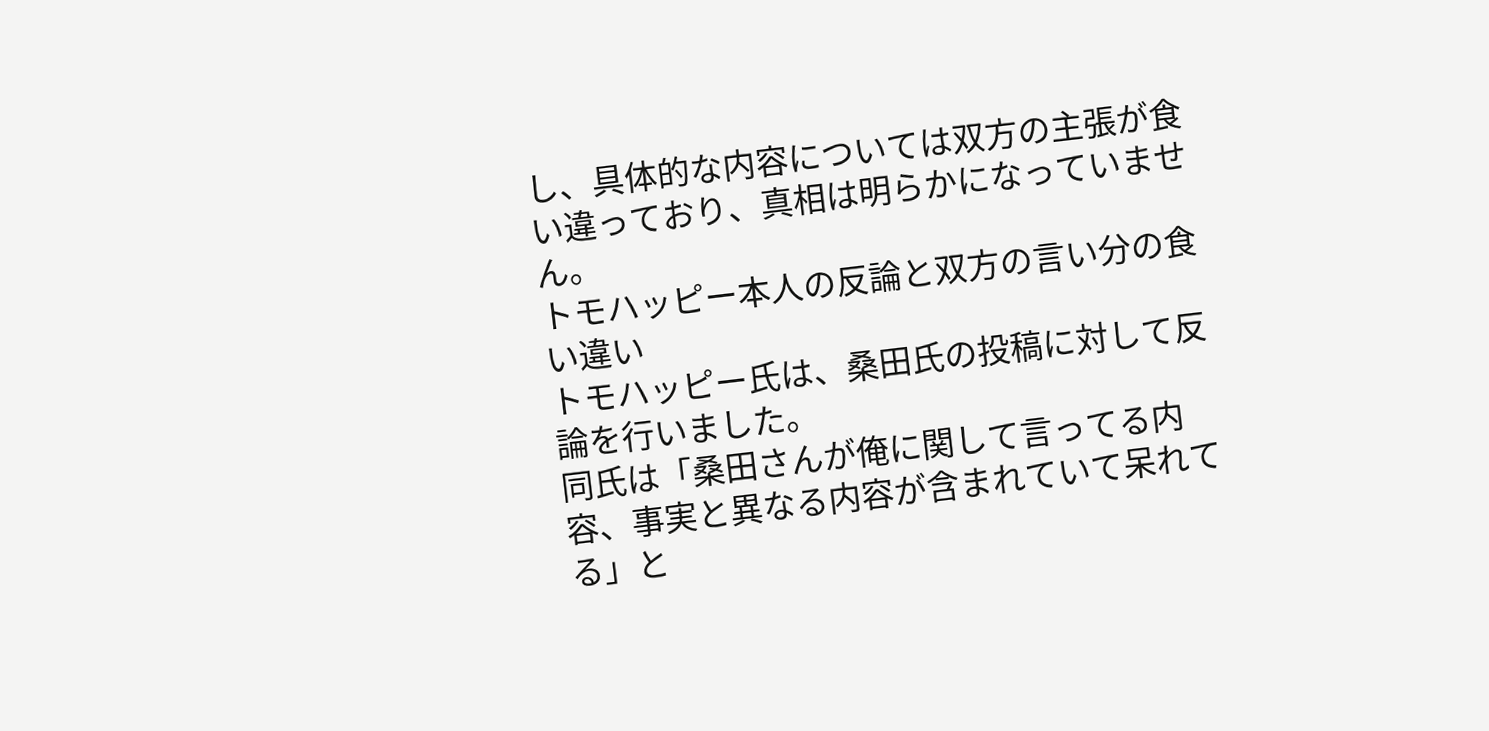し、具体的な内容については双方の主張が食い違っており、真相は明らかになっていません。
トモハッピー本人の反論と双方の言い分の食い違い
トモハッピー氏は、桑田氏の投稿に対して反論を行いました。
同氏は「桑田さんが俺に関して言ってる内容、事実と異なる内容が含まれていて呆れてる」と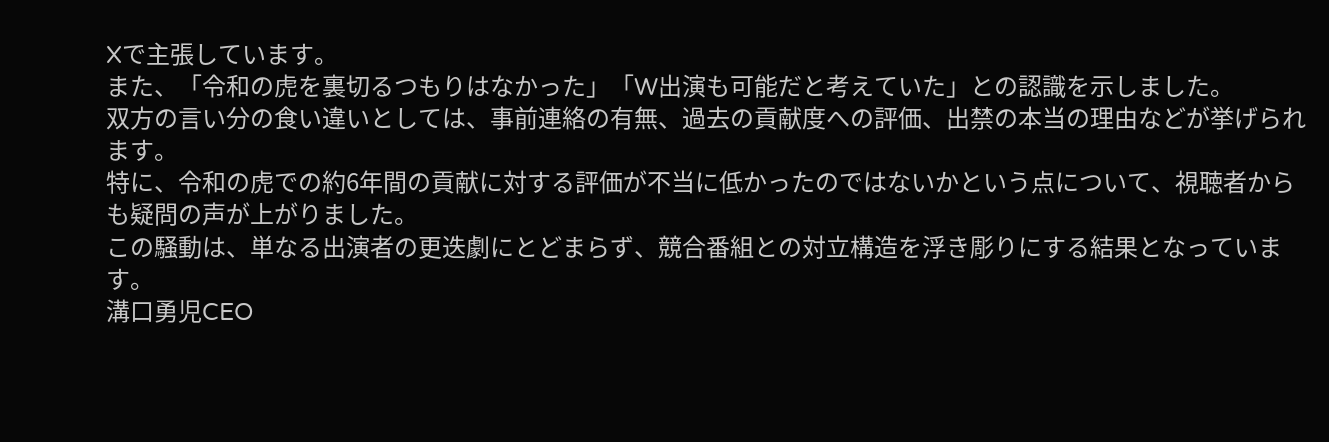Xで主張しています。
また、「令和の虎を裏切るつもりはなかった」「W出演も可能だと考えていた」との認識を示しました。
双方の言い分の食い違いとしては、事前連絡の有無、過去の貢献度への評価、出禁の本当の理由などが挙げられます。
特に、令和の虎での約6年間の貢献に対する評価が不当に低かったのではないかという点について、視聴者からも疑問の声が上がりました。
この騒動は、単なる出演者の更迭劇にとどまらず、競合番組との対立構造を浮き彫りにする結果となっています。
溝口勇児CEO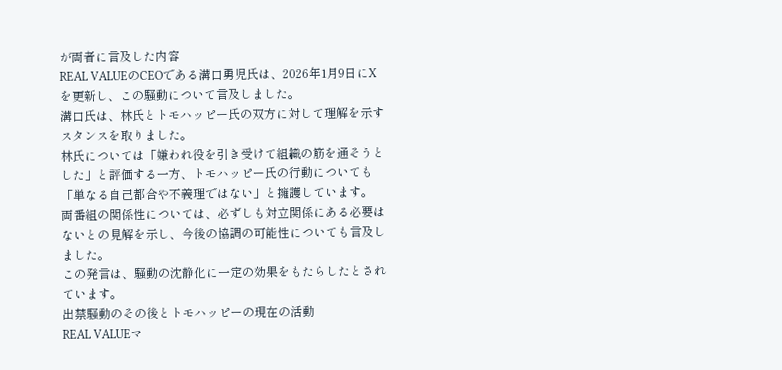が両者に言及した内容
REAL VALUEのCEOである溝口勇児氏は、2026年1月9日にXを更新し、この騒動について言及しました。
溝口氏は、林氏とトモハッピー氏の双方に対して理解を示すスタンスを取りました。
林氏については「嫌われ役を引き受けて組織の筋を通そうとした」と評価する一方、トモハッピー氏の行動についても「単なる自己都合や不義理ではない」と擁護しています。
両番組の関係性については、必ずしも対立関係にある必要はないとの見解を示し、今後の協調の可能性についても言及しました。
この発言は、騒動の沈静化に一定の効果をもたらしたとされています。
出禁騒動のその後とトモハッピーの現在の活動
REAL VALUEマ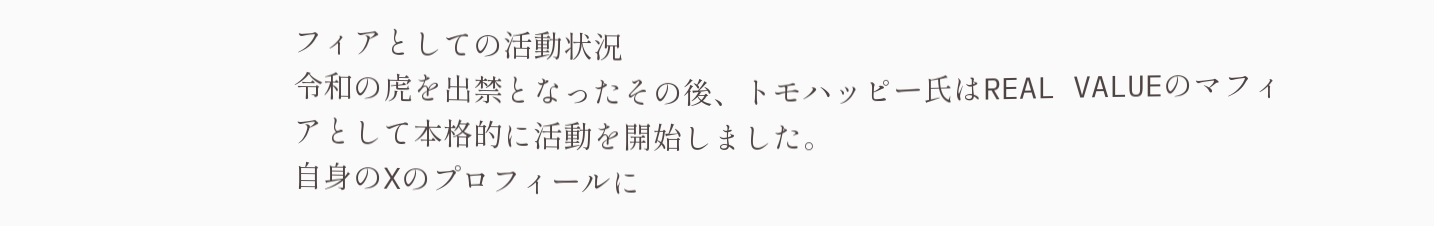フィアとしての活動状況
令和の虎を出禁となったその後、トモハッピー氏はREAL VALUEのマフィアとして本格的に活動を開始しました。
自身のXのプロフィールに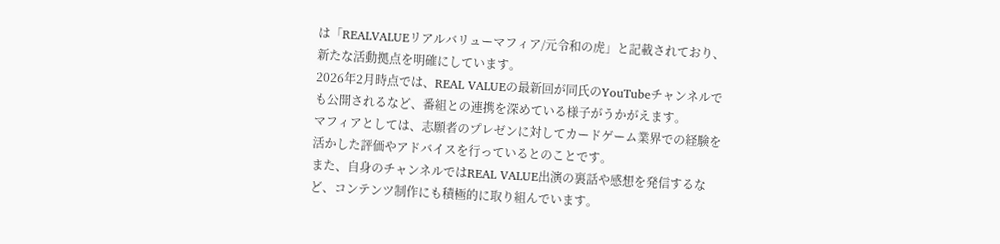は「REALVALUEリアルバリューマフィア/元令和の虎」と記載されており、新たな活動拠点を明確にしています。
2026年2月時点では、REAL VALUEの最新回が同氏のYouTubeチャンネルでも公開されるなど、番組との連携を深めている様子がうかがえます。
マフィアとしては、志願者のプレゼンに対してカードゲーム業界での経験を活かした評価やアドバイスを行っているとのことです。
また、自身のチャンネルではREAL VALUE出演の裏話や感想を発信するなど、コンテンツ制作にも積極的に取り組んでいます。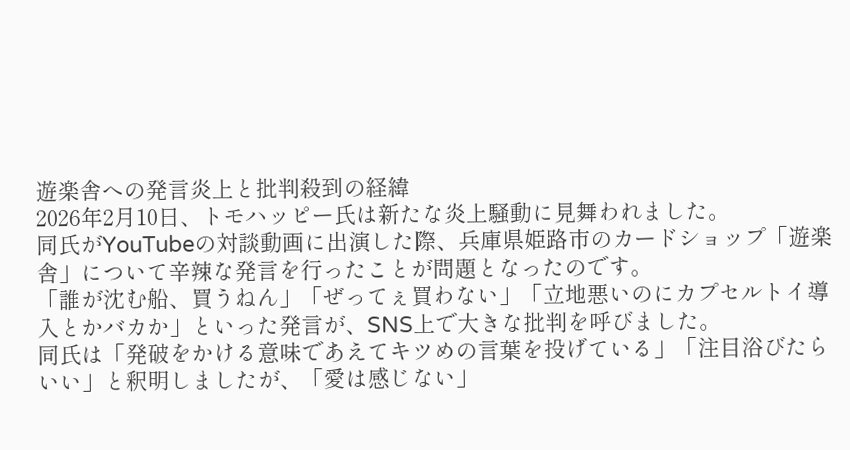遊楽舎への発言炎上と批判殺到の経緯
2026年2月10日、トモハッピー氏は新たな炎上騒動に見舞われました。
同氏がYouTubeの対談動画に出演した際、兵庫県姫路市のカードショップ「遊楽舎」について辛辣な発言を行ったことが問題となったのです。
「誰が沈む船、買うねん」「ぜってぇ買わない」「立地悪いのにカプセルトイ導入とかバカか」といった発言が、SNS上で大きな批判を呼びました。
同氏は「発破をかける意味であえてキツめの言葉を投げている」「注目浴びたらいい」と釈明しましたが、「愛は感じない」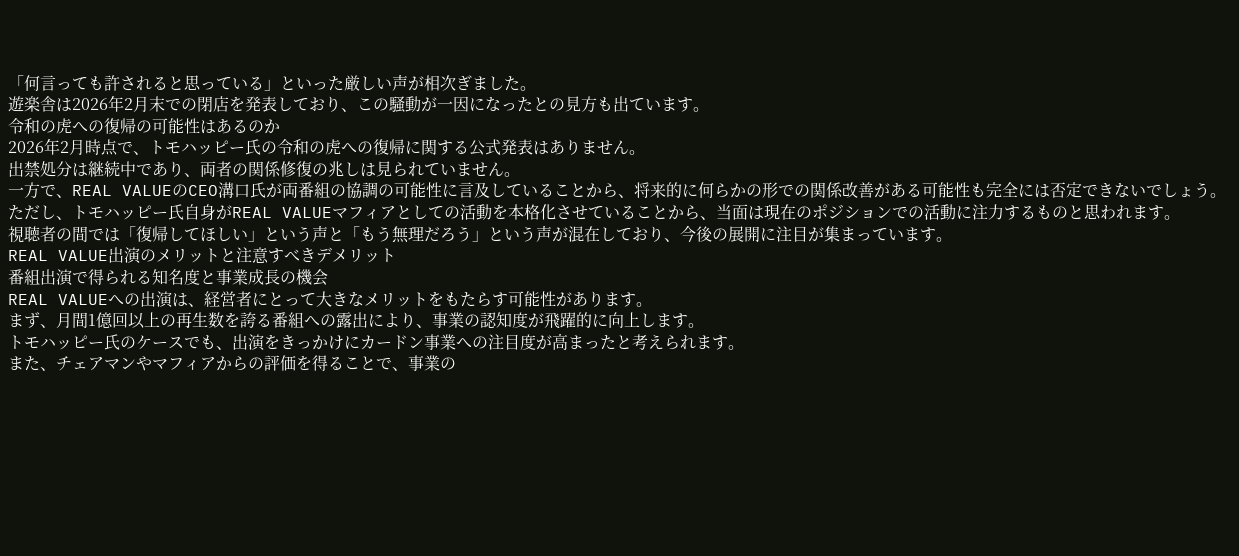「何言っても許されると思っている」といった厳しい声が相次ぎました。
遊楽舎は2026年2月末での閉店を発表しており、この騒動が一因になったとの見方も出ています。
令和の虎への復帰の可能性はあるのか
2026年2月時点で、トモハッピー氏の令和の虎への復帰に関する公式発表はありません。
出禁処分は継続中であり、両者の関係修復の兆しは見られていません。
一方で、REAL VALUEのCEO溝口氏が両番組の協調の可能性に言及していることから、将来的に何らかの形での関係改善がある可能性も完全には否定できないでしょう。
ただし、トモハッピー氏自身がREAL VALUEマフィアとしての活動を本格化させていることから、当面は現在のポジションでの活動に注力するものと思われます。
視聴者の間では「復帰してほしい」という声と「もう無理だろう」という声が混在しており、今後の展開に注目が集まっています。
REAL VALUE出演のメリットと注意すべきデメリット
番組出演で得られる知名度と事業成長の機会
REAL VALUEへの出演は、経営者にとって大きなメリットをもたらす可能性があります。
まず、月間1億回以上の再生数を誇る番組への露出により、事業の認知度が飛躍的に向上します。
トモハッピー氏のケースでも、出演をきっかけにカードン事業への注目度が高まったと考えられます。
また、チェアマンやマフィアからの評価を得ることで、事業の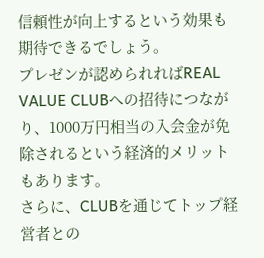信頼性が向上するという効果も期待できるでしょう。
プレゼンが認められればREAL VALUE CLUBへの招待につながり、1000万円相当の入会金が免除されるという経済的メリットもあります。
さらに、CLUBを通じてトップ経営者との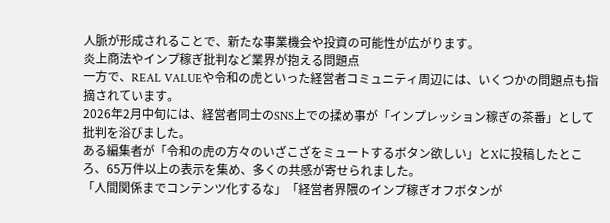人脈が形成されることで、新たな事業機会や投資の可能性が広がります。
炎上商法やインプ稼ぎ批判など業界が抱える問題点
一方で、REAL VALUEや令和の虎といった経営者コミュニティ周辺には、いくつかの問題点も指摘されています。
2026年2月中旬には、経営者同士のSNS上での揉め事が「インプレッション稼ぎの茶番」として批判を浴びました。
ある編集者が「令和の虎の方々のいざこざをミュートするボタン欲しい」とXに投稿したところ、65万件以上の表示を集め、多くの共感が寄せられました。
「人間関係までコンテンツ化するな」「経営者界隈のインプ稼ぎオフボタンが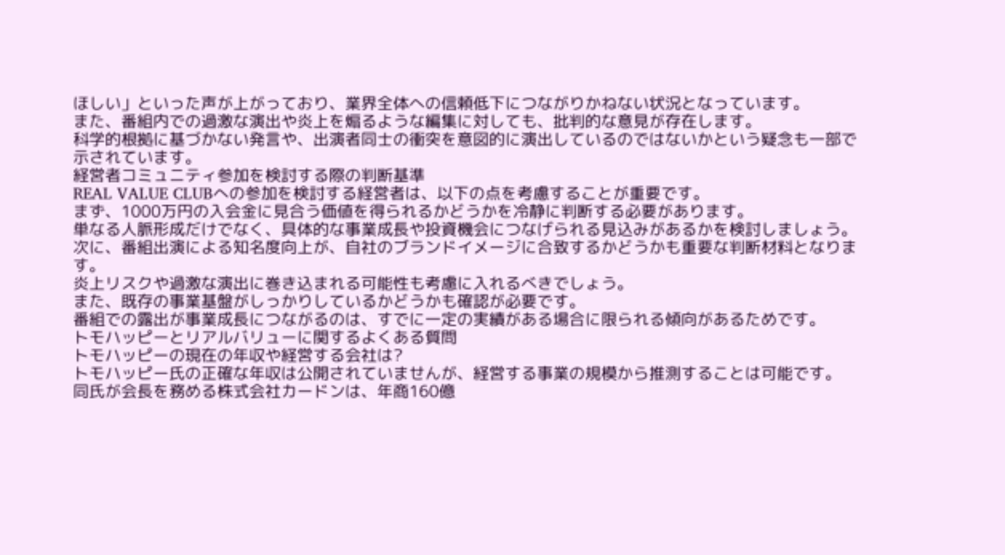ほしい」といった声が上がっており、業界全体への信頼低下につながりかねない状況となっています。
また、番組内での過激な演出や炎上を煽るような編集に対しても、批判的な意見が存在します。
科学的根拠に基づかない発言や、出演者同士の衝突を意図的に演出しているのではないかという疑念も一部で示されています。
経営者コミュニティ参加を検討する際の判断基準
REAL VALUE CLUBへの参加を検討する経営者は、以下の点を考慮することが重要です。
まず、1000万円の入会金に見合う価値を得られるかどうかを冷静に判断する必要があります。
単なる人脈形成だけでなく、具体的な事業成長や投資機会につなげられる見込みがあるかを検討しましょう。
次に、番組出演による知名度向上が、自社のブランドイメージに合致するかどうかも重要な判断材料となります。
炎上リスクや過激な演出に巻き込まれる可能性も考慮に入れるべきでしょう。
また、既存の事業基盤がしっかりしているかどうかも確認が必要です。
番組での露出が事業成長につながるのは、すでに一定の実績がある場合に限られる傾向があるためです。
トモハッピーとリアルバリューに関するよくある質問
トモハッピーの現在の年収や経営する会社は?
トモハッピー氏の正確な年収は公開されていませんが、経営する事業の規模から推測することは可能です。
同氏が会長を務める株式会社カードンは、年商160億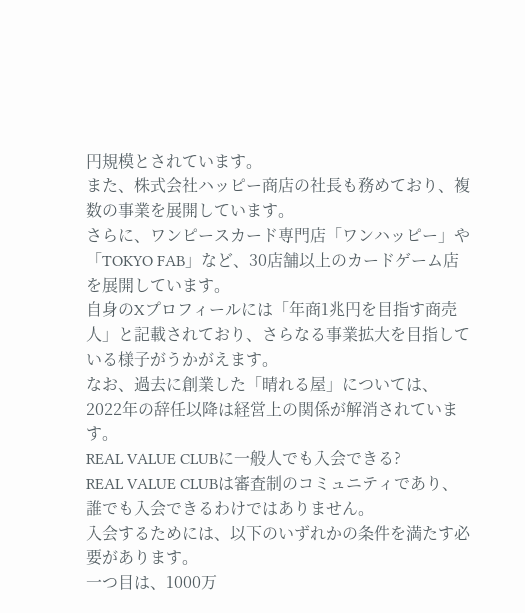円規模とされています。
また、株式会社ハッピー商店の社長も務めており、複数の事業を展開しています。
さらに、ワンピースカード専門店「ワンハッピー」や「TOKYO FAB」など、30店舗以上のカードゲーム店を展開しています。
自身のXプロフィールには「年商1兆円を目指す商売人」と記載されており、さらなる事業拡大を目指している様子がうかがえます。
なお、過去に創業した「晴れる屋」については、2022年の辞任以降は経営上の関係が解消されています。
REAL VALUE CLUBに一般人でも入会できる?
REAL VALUE CLUBは審査制のコミュニティであり、誰でも入会できるわけではありません。
入会するためには、以下のいずれかの条件を満たす必要があります。
一つ目は、1000万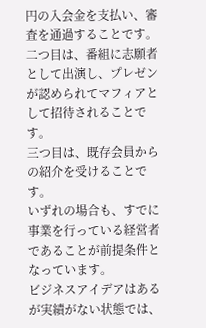円の入会金を支払い、審査を通過することです。
二つ目は、番組に志願者として出演し、プレゼンが認められてマフィアとして招待されることです。
三つ目は、既存会員からの紹介を受けることです。
いずれの場合も、すでに事業を行っている経営者であることが前提条件となっています。
ビジネスアイデアはあるが実績がない状態では、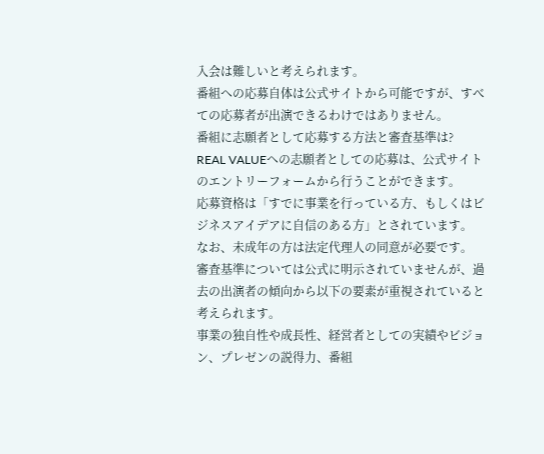入会は難しいと考えられます。
番組への応募自体は公式サイトから可能ですが、すべての応募者が出演できるわけではありません。
番組に志願者として応募する方法と審査基準は?
REAL VALUEへの志願者としての応募は、公式サイトのエントリーフォームから行うことができます。
応募資格は「すでに事業を行っている方、もしくはビジネスアイデアに自信のある方」とされています。
なお、未成年の方は法定代理人の同意が必要です。
審査基準については公式に明示されていませんが、過去の出演者の傾向から以下の要素が重視されていると考えられます。
事業の独自性や成長性、経営者としての実績やビジョン、プレゼンの説得力、番組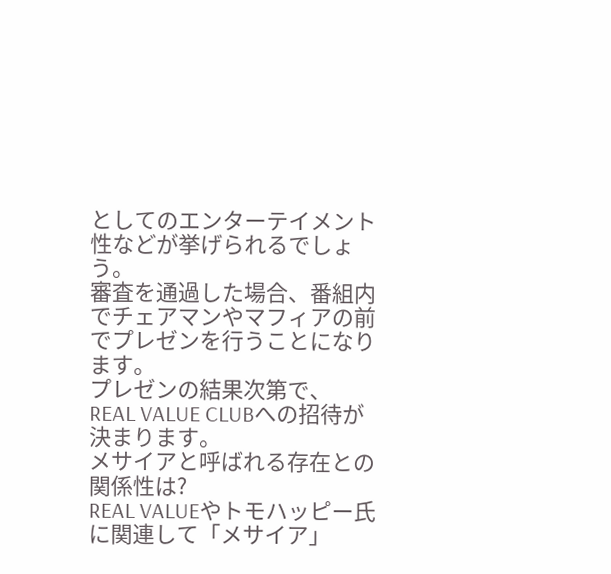としてのエンターテイメント性などが挙げられるでしょう。
審査を通過した場合、番組内でチェアマンやマフィアの前でプレゼンを行うことになります。
プレゼンの結果次第で、REAL VALUE CLUBへの招待が決まります。
メサイアと呼ばれる存在との関係性は?
REAL VALUEやトモハッピー氏に関連して「メサイア」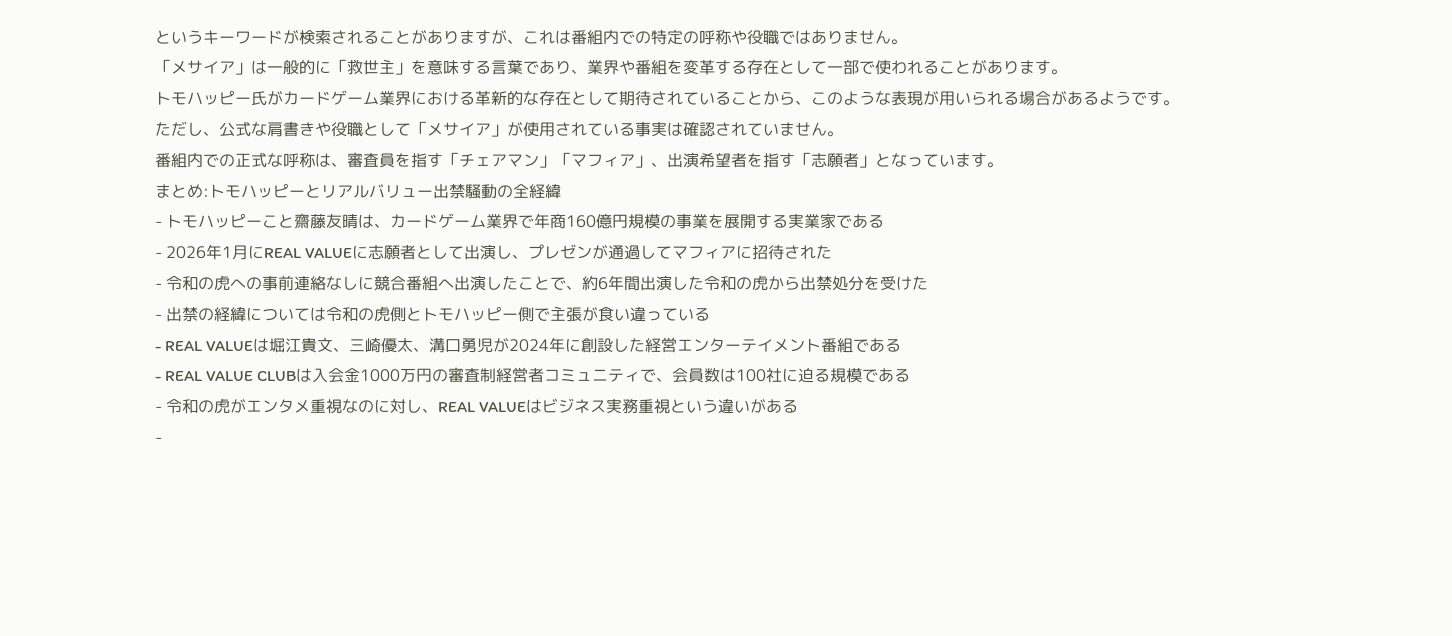というキーワードが検索されることがありますが、これは番組内での特定の呼称や役職ではありません。
「メサイア」は一般的に「救世主」を意味する言葉であり、業界や番組を変革する存在として一部で使われることがあります。
トモハッピー氏がカードゲーム業界における革新的な存在として期待されていることから、このような表現が用いられる場合があるようです。
ただし、公式な肩書きや役職として「メサイア」が使用されている事実は確認されていません。
番組内での正式な呼称は、審査員を指す「チェアマン」「マフィア」、出演希望者を指す「志願者」となっています。
まとめ:トモハッピーとリアルバリュー出禁騒動の全経緯
- トモハッピーこと齋藤友晴は、カードゲーム業界で年商160億円規模の事業を展開する実業家である
- 2026年1月にREAL VALUEに志願者として出演し、プレゼンが通過してマフィアに招待された
- 令和の虎への事前連絡なしに競合番組へ出演したことで、約6年間出演した令和の虎から出禁処分を受けた
- 出禁の経緯については令和の虎側とトモハッピー側で主張が食い違っている
- REAL VALUEは堀江貴文、三崎優太、溝口勇児が2024年に創設した経営エンターテイメント番組である
- REAL VALUE CLUBは入会金1000万円の審査制経営者コミュニティで、会員数は100社に迫る規模である
- 令和の虎がエンタメ重視なのに対し、REAL VALUEはビジネス実務重視という違いがある
-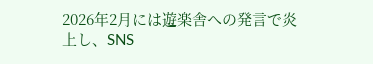2026年2月には遊楽舎への発言で炎上し、SNS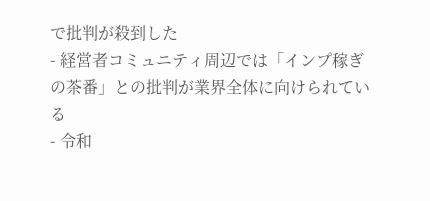で批判が殺到した
- 経営者コミュニティ周辺では「インプ稼ぎの茶番」との批判が業界全体に向けられている
- 令和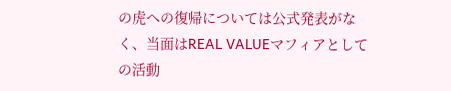の虎への復帰については公式発表がなく、当面はREAL VALUEマフィアとしての活動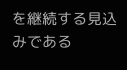を継続する見込みである